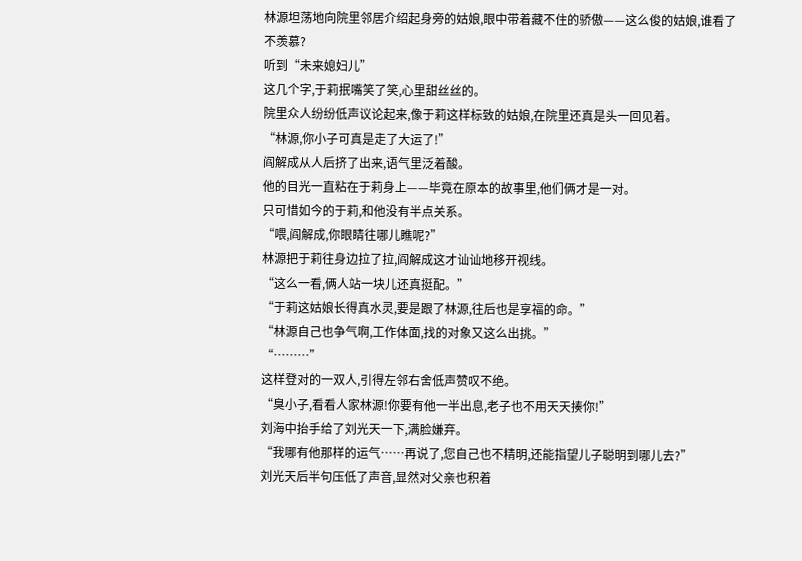林源坦荡地向院里邻居介绍起身旁的姑娘,眼中带着藏不住的骄傲——这么俊的姑娘,谁看了不羡慕?
听到“未来媳妇儿”
这几个字,于莉抿嘴笑了笑,心里甜丝丝的。
院里众人纷纷低声议论起来,像于莉这样标致的姑娘,在院里还真是头一回见着。
“林源,你小子可真是走了大运了!”
阎解成从人后挤了出来,语气里泛着酸。
他的目光一直粘在于莉身上——毕竟在原本的故事里,他们俩才是一对。
只可惜如今的于莉,和他没有半点关系。
“喂,阎解成,你眼睛往哪儿瞧呢?”
林源把于莉往身边拉了拉,阎解成这才讪讪地移开视线。
“这么一看,俩人站一块儿还真挺配。”
“于莉这姑娘长得真水灵,要是跟了林源,往后也是享福的命。”
“林源自己也争气啊,工作体面,找的对象又这么出挑。”
“………”
这样登对的一双人,引得左邻右舍低声赞叹不绝。
“臭小子,看看人家林源!你要有他一半出息,老子也不用天天揍你!”
刘海中抬手给了刘光天一下,满脸嫌弃。
“我哪有他那样的运气……再说了,您自己也不精明,还能指望儿子聪明到哪儿去?”
刘光天后半句压低了声音,显然对父亲也积着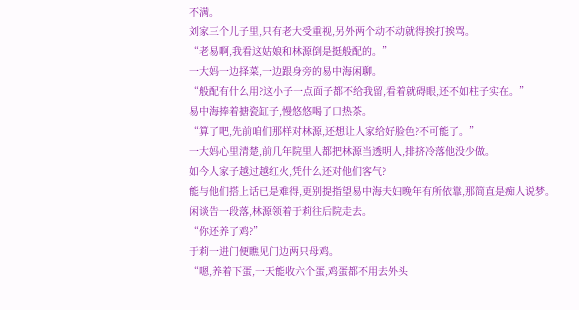不满。
刘家三个儿子里,只有老大受重视,另外两个动不动就得挨打挨骂。
“老易啊,我看这姑娘和林源倒是挺般配的。”
一大妈一边择菜,一边跟身旁的易中海闲聊。
“般配有什么用?这小子一点面子都不给我留,看着就碍眼,还不如柱子实在。”
易中海捧着搪瓷缸子,慢悠悠喝了口热茶。
“算了吧,先前咱们那样对林源,还想让人家给好脸色?不可能了。”
一大妈心里清楚,前几年院里人都把林源当透明人,排挤冷落他没少做。
如今人家子越过越红火,凭什么还对他们客气?
能与他们搭上话已是难得,更别提指望易中海夫妇晚年有所依靠,那简直是痴人说梦。
闲谈告一段落,林源领着于莉往后院走去。
“你还养了鸡?”
于莉一进门便瞧见门边两只母鸡。
“嗯,养着下蛋,一天能收六个蛋,鸡蛋都不用去外头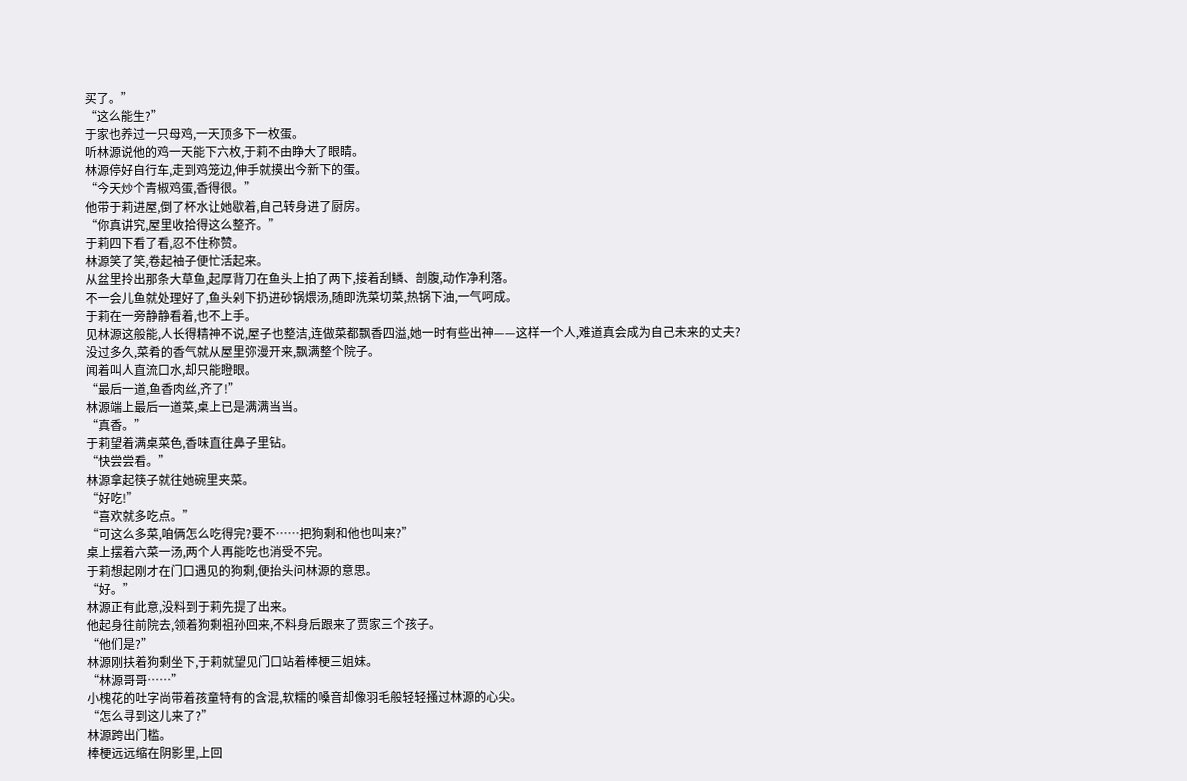买了。”
“这么能生?”
于家也养过一只母鸡,一天顶多下一枚蛋。
听林源说他的鸡一天能下六枚,于莉不由睁大了眼睛。
林源停好自行车,走到鸡笼边,伸手就摸出今新下的蛋。
“今天炒个青椒鸡蛋,香得很。”
他带于莉进屋,倒了杯水让她歇着,自己转身进了厨房。
“你真讲究,屋里收拾得这么整齐。”
于莉四下看了看,忍不住称赞。
林源笑了笑,卷起袖子便忙活起来。
从盆里拎出那条大草鱼,起厚背刀在鱼头上拍了两下,接着刮鳞、剖腹,动作净利落。
不一会儿鱼就处理好了,鱼头剁下扔进砂锅煨汤,随即洗菜切菜,热锅下油,一气呵成。
于莉在一旁静静看着,也不上手。
见林源这般能,人长得精神不说,屋子也整洁,连做菜都飘香四溢,她一时有些出神——这样一个人,难道真会成为自己未来的丈夫?
没过多久,菜肴的香气就从屋里弥漫开来,飘满整个院子。
闻着叫人直流口水,却只能瞪眼。
“最后一道,鱼香肉丝,齐了!”
林源端上最后一道菜,桌上已是满满当当。
“真香。”
于莉望着满桌菜色,香味直往鼻子里钻。
“快尝尝看。”
林源拿起筷子就往她碗里夹菜。
“好吃!”
“喜欢就多吃点。”
“可这么多菜,咱俩怎么吃得完?要不……把狗剩和他也叫来?”
桌上摆着六菜一汤,两个人再能吃也消受不完。
于莉想起刚才在门口遇见的狗剩,便抬头问林源的意思。
“好。”
林源正有此意,没料到于莉先提了出来。
他起身往前院去,领着狗剩祖孙回来,不料身后跟来了贾家三个孩子。
“他们是?”
林源刚扶着狗剩坐下,于莉就望见门口站着棒梗三姐妹。
“林源哥哥……”
小槐花的吐字尚带着孩童特有的含混,软糯的嗓音却像羽毛般轻轻搔过林源的心尖。
“怎么寻到这儿来了?”
林源跨出门槛。
棒梗远远缩在阴影里,上回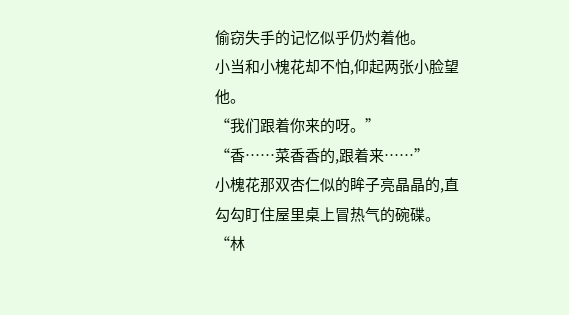偷窃失手的记忆似乎仍灼着他。
小当和小槐花却不怕,仰起两张小脸望他。
“我们跟着你来的呀。”
“香……菜香香的,跟着来……”
小槐花那双杏仁似的眸子亮晶晶的,直勾勾盯住屋里桌上冒热气的碗碟。
“林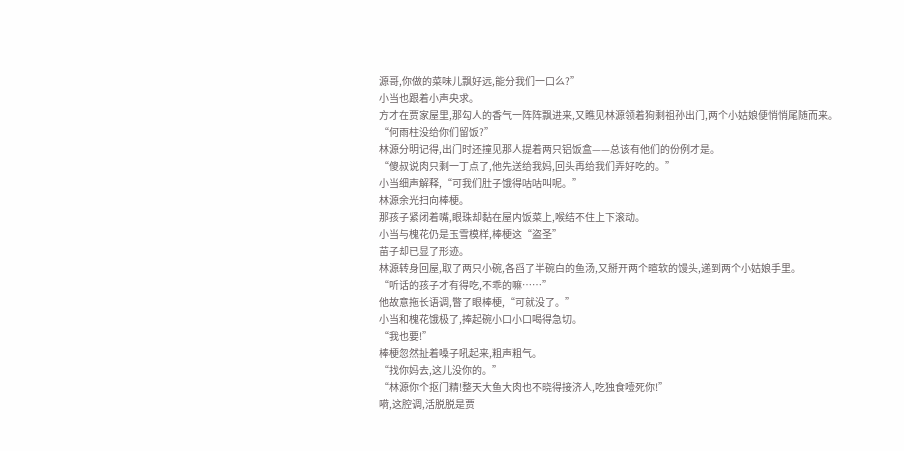源哥,你做的菜味儿飘好远,能分我们一口么?”
小当也跟着小声央求。
方才在贾家屋里,那勾人的香气一阵阵飘进来,又瞧见林源领着狗剩祖孙出门,两个小姑娘便悄悄尾随而来。
“何雨柱没给你们留饭?”
林源分明记得,出门时还撞见那人提着两只铝饭盒——总该有他们的份例才是。
“傻叔说肉只剩一丁点了,他先送给我妈,回头再给我们弄好吃的。”
小当细声解释,“可我们肚子饿得咕咕叫呢。”
林源余光扫向棒梗。
那孩子紧闭着嘴,眼珠却黏在屋内饭菜上,喉结不住上下滚动。
小当与槐花仍是玉雪模样,棒梗这“盗圣”
苗子却已显了形迹。
林源转身回屋,取了两只小碗,各舀了半碗白的鱼汤,又掰开两个暄软的馒头,递到两个小姑娘手里。
“听话的孩子才有得吃,不乖的嘛……”
他故意拖长语调,瞥了眼棒梗,“可就没了。”
小当和槐花饿极了,捧起碗小口小口喝得急切。
“我也要!”
棒梗忽然扯着嗓子吼起来,粗声粗气。
“找你妈去,这儿没你的。”
“林源你个抠门精!整天大鱼大肉也不晓得接济人,吃独食噎死你!”
嗬,这腔调,活脱脱是贾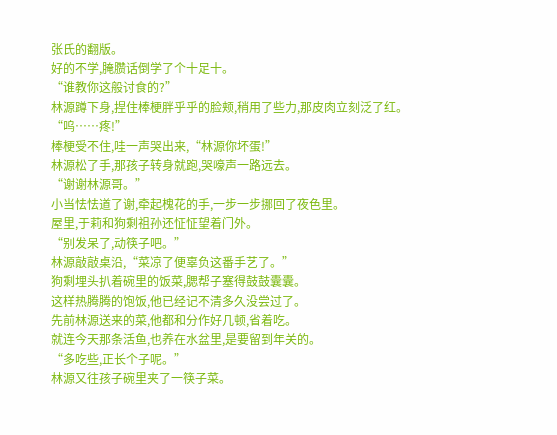张氏的翻版。
好的不学,腌臜话倒学了个十足十。
“谁教你这般讨食的?”
林源蹲下身,捏住棒梗胖乎乎的脸颊,稍用了些力,那皮肉立刻泛了红。
“呜……疼!”
棒梗受不住,哇一声哭出来,“林源你坏蛋!”
林源松了手,那孩子转身就跑,哭嚎声一路远去。
“谢谢林源哥。”
小当怯怯道了谢,牵起槐花的手,一步一步挪回了夜色里。
屋里,于莉和狗剩祖孙还怔怔望着门外。
“别发呆了,动筷子吧。”
林源敲敲桌沿,“菜凉了便辜负这番手艺了。”
狗剩埋头扒着碗里的饭菜,腮帮子塞得鼓鼓囊囊。
这样热腾腾的饱饭,他已经记不清多久没尝过了。
先前林源送来的菜,他都和分作好几顿,省着吃。
就连今天那条活鱼,也养在水盆里,是要留到年关的。
“多吃些,正长个子呢。”
林源又往孩子碗里夹了一筷子菜。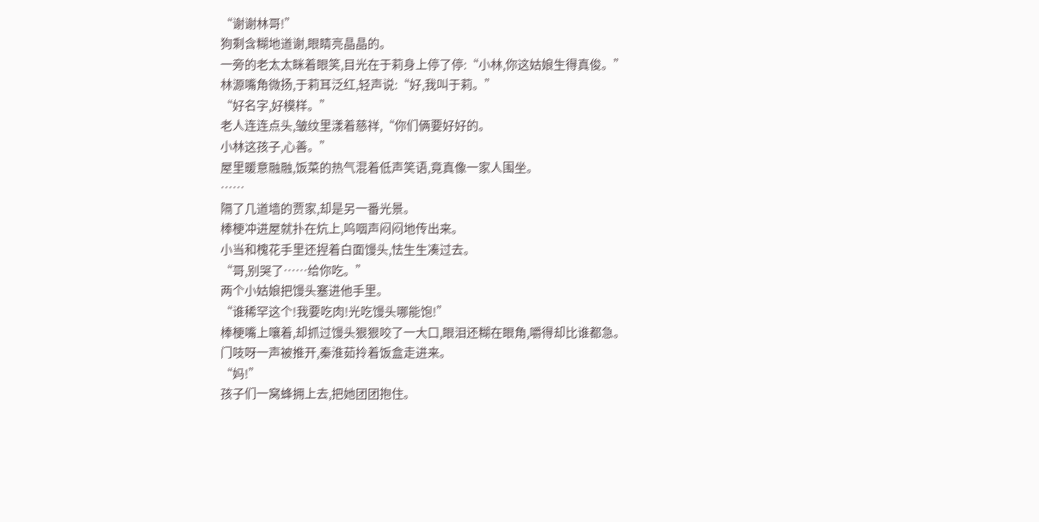“谢谢林哥!”
狗剩含糊地道谢,眼睛亮晶晶的。
一旁的老太太眯着眼笑,目光在于莉身上停了停:“小林,你这姑娘生得真俊。”
林源嘴角微扬,于莉耳泛红,轻声说:“好,我叫于莉。”
“好名字,好模样。”
老人连连点头,皱纹里漾着慈祥,“你们俩要好好的。
小林这孩子,心善。”
屋里暖意融融,饭菜的热气混着低声笑语,竟真像一家人围坐。
……
隔了几道墙的贾家,却是另一番光景。
棒梗冲进屋就扑在炕上,呜咽声闷闷地传出来。
小当和槐花手里还捏着白面馒头,怯生生凑过去。
“哥,别哭了……给你吃。”
两个小姑娘把馒头塞进他手里。
“谁稀罕这个!我要吃肉!光吃馒头哪能饱!”
棒梗嘴上嚷着,却抓过馒头狠狠咬了一大口,眼泪还糊在眼角,嚼得却比谁都急。
门吱呀一声被推开,秦淮茹拎着饭盒走进来。
“妈!”
孩子们一窝蜂拥上去,把她团团抱住。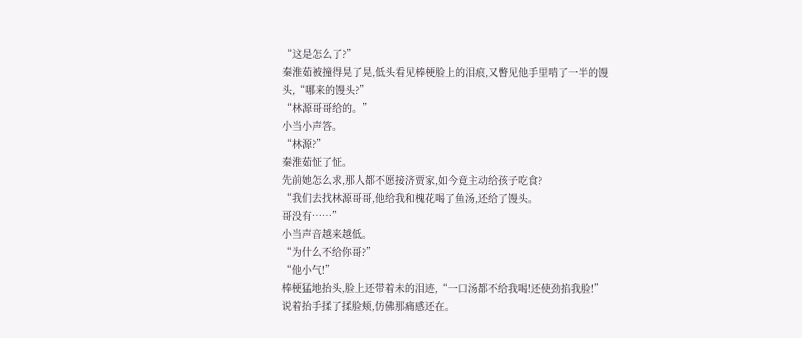“这是怎么了?”
秦淮茹被撞得晃了晃,低头看见棒梗脸上的泪痕,又瞥见他手里啃了一半的馒头,“哪来的馒头?”
“林源哥哥给的。”
小当小声答。
“林源?”
秦淮茹怔了怔。
先前她怎么求,那人都不愿接济贾家,如今竟主动给孩子吃食?
“我们去找林源哥哥,他给我和槐花喝了鱼汤,还给了馒头。
哥没有……”
小当声音越来越低。
“为什么不给你哥?”
“他小气!”
棒梗猛地抬头,脸上还带着未的泪迹,“一口汤都不给我喝!还使劲掐我脸!”
说着抬手揉了揉脸颊,仿佛那痛感还在。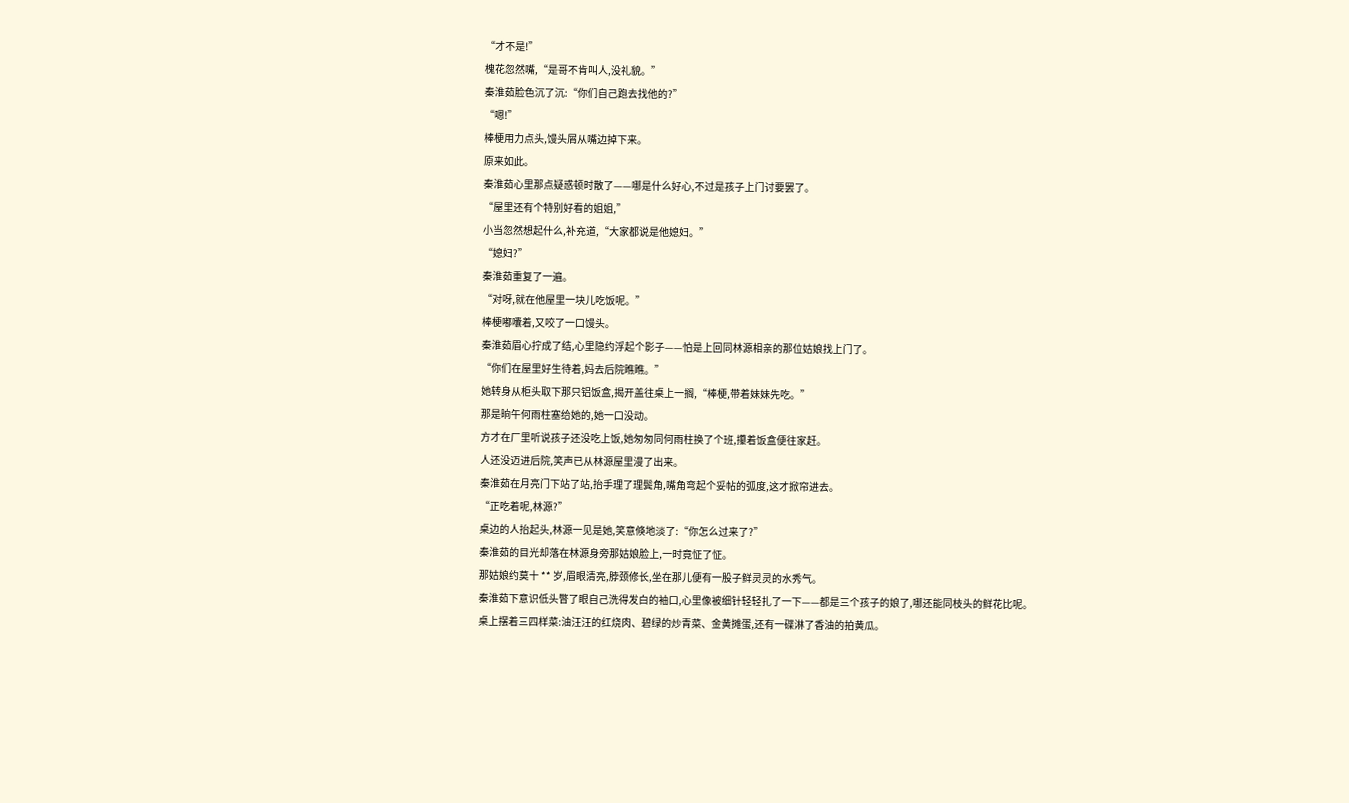“才不是!”
槐花忽然嘴,“是哥不肯叫人,没礼貌。”
秦淮茹脸色沉了沉:“你们自己跑去找他的?”
“嗯!”
棒梗用力点头,馒头屑从嘴边掉下来。
原来如此。
秦淮茹心里那点疑惑顿时散了——哪是什么好心,不过是孩子上门讨要罢了。
“屋里还有个特别好看的姐姐,”
小当忽然想起什么,补充道,“大家都说是他媳妇。”
“媳妇?”
秦淮茹重复了一遍。
“对呀,就在他屋里一块儿吃饭呢。”
棒梗嘟囔着,又咬了一口馒头。
秦淮茹眉心拧成了结,心里隐约浮起个影子——怕是上回同林源相亲的那位姑娘找上门了。
“你们在屋里好生待着,妈去后院瞧瞧。”
她转身从柜头取下那只铝饭盒,揭开盖往桌上一搁,“棒梗,带着妹妹先吃。”
那是晌午何雨柱塞给她的,她一口没动。
方才在厂里听说孩子还没吃上饭,她匆匆同何雨柱换了个班,攥着饭盒便往家赶。
人还没迈进后院,笑声已从林源屋里漫了出来。
秦淮茹在月亮门下站了站,抬手理了理鬓角,嘴角弯起个妥帖的弧度,这才掀帘进去。
“正吃着呢,林源?”
桌边的人抬起头,林源一见是她,笑意倏地淡了:“你怎么过来了?”
秦淮茹的目光却落在林源身旁那姑娘脸上,一时竟怔了怔。
那姑娘约莫十 ** 岁,眉眼清亮,脖颈修长,坐在那儿便有一股子鲜灵灵的水秀气。
秦淮茹下意识低头瞥了眼自己洗得发白的袖口,心里像被细针轻轻扎了一下——都是三个孩子的娘了,哪还能同枝头的鲜花比呢。
桌上摆着三四样菜:油汪汪的红烧肉、碧绿的炒青菜、金黄摊蛋,还有一碟淋了香油的拍黄瓜。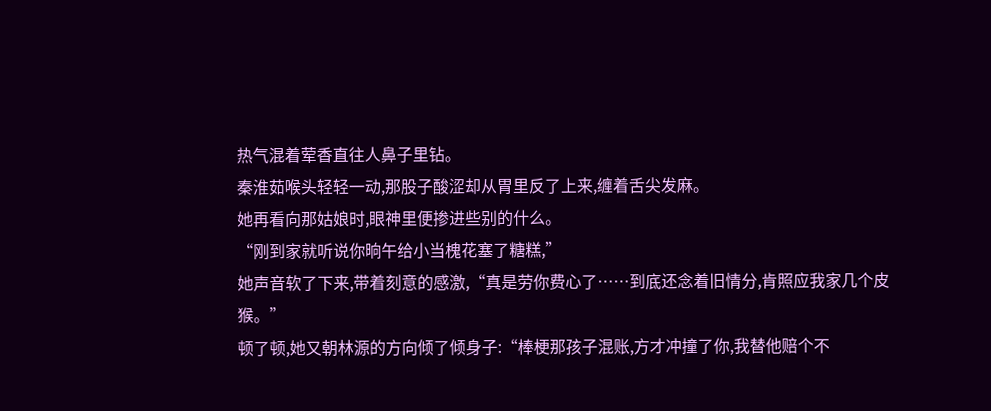热气混着荤香直往人鼻子里钻。
秦淮茹喉头轻轻一动,那股子酸涩却从胃里反了上来,缠着舌尖发麻。
她再看向那姑娘时,眼神里便掺进些别的什么。
“刚到家就听说你晌午给小当槐花塞了糖糕,”
她声音软了下来,带着刻意的感激,“真是劳你费心了……到底还念着旧情分,肯照应我家几个皮猴。”
顿了顿,她又朝林源的方向倾了倾身子:“棒梗那孩子混账,方才冲撞了你,我替他赔个不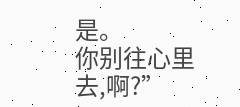是。
你别往心里去,啊?”